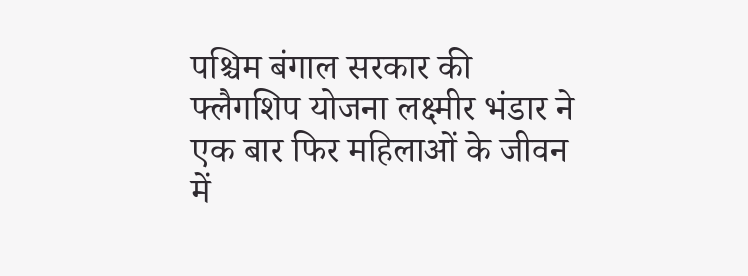पश्चिम बंगाल सरकार की फ्लैगशिप योजना लक्ष्मीर भंडार ने एक बार फिर महिलाओं के जीवन में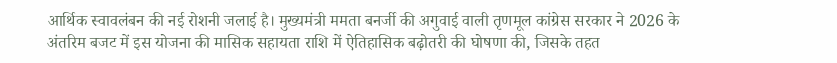आर्थिक स्वावलंबन की नई रोशनी जलाई है। मुख्यमंत्री ममता बनर्जी की अगुवाई वाली तृणमूल कांग्रेस सरकार ने 2026 के अंतरिम बजट में इस योजना की मासिक सहायता राशि में ऐतिहासिक बढ़ोतरी की घोषणा की, जिसके तहत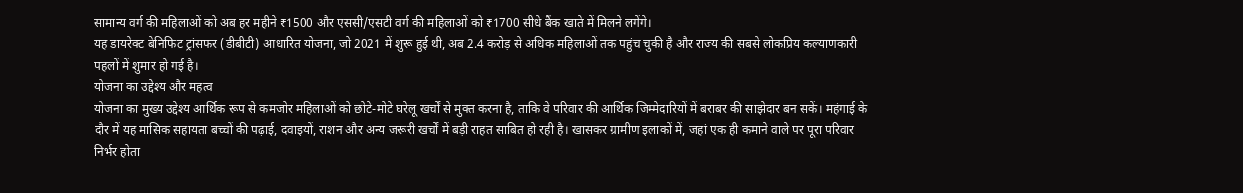सामान्य वर्ग की महिलाओं को अब हर महीने ₹1500 और एससी/एसटी वर्ग की महिलाओं को ₹1700 सीधे बैंक खाते में मिलने लगेंगे।
यह डायरेक्ट बेनिफिट ट्रांसफर (डीबीटी) आधारित योजना, जो 2021 में शुरू हुई थी, अब 2.4 करोड़ से अधिक महिलाओं तक पहुंच चुकी है और राज्य की सबसे लोकप्रिय कल्याणकारी पहलों में शुमार हो गई है।
योजना का उद्देश्य और महत्व
योजना का मुख्य उद्देश्य आर्थिक रूप से कमजोर महिलाओं को छोटे-मोटे घरेलू खर्चों से मुक्त करना है, ताकि वे परिवार की आर्थिक जिम्मेदारियों में बराबर की साझेदार बन सकें। महंगाई के दौर में यह मासिक सहायता बच्चों की पढ़ाई, दवाइयों, राशन और अन्य जरूरी खर्चों में बड़ी राहत साबित हो रही है। खासकर ग्रामीण इलाकों में, जहां एक ही कमाने वाले पर पूरा परिवार निर्भर होता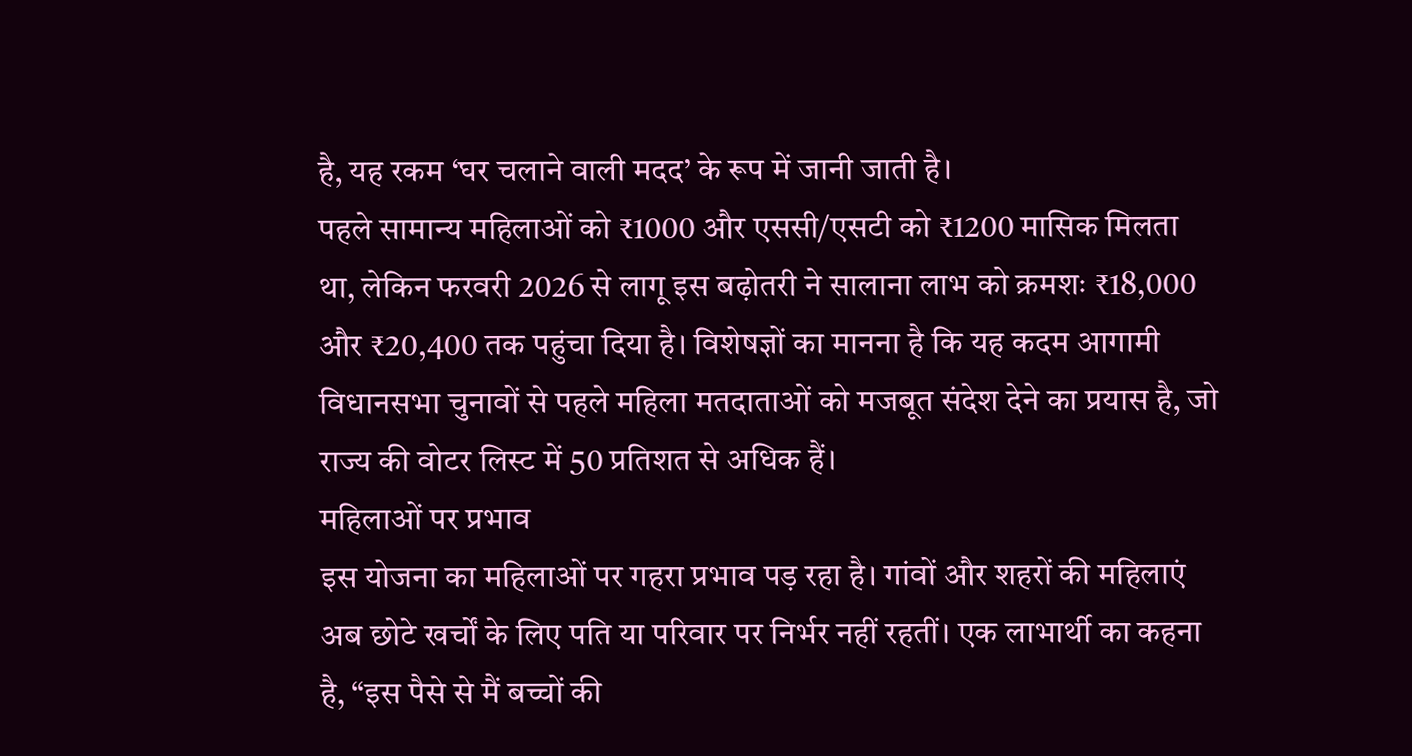है, यह रकम ‘घर चलाने वाली मदद’ के रूप में जानी जाती है।
पहले सामान्य महिलाओं को ₹1000 और एससी/एसटी को ₹1200 मासिक मिलता था, लेकिन फरवरी 2026 से लागू इस बढ़ोतरी ने सालाना लाभ को क्रमशः ₹18,000 और ₹20,400 तक पहुंचा दिया है। विशेषज्ञों का मानना है कि यह कदम आगामी विधानसभा चुनावों से पहले महिला मतदाताओं को मजबूत संदेश देने का प्रयास है, जो राज्य की वोटर लिस्ट में 50 प्रतिशत से अधिक हैं।
महिलाओं पर प्रभाव
इस योजना का महिलाओं पर गहरा प्रभाव पड़ रहा है। गांवों और शहरों की महिलाएं अब छोटे खर्चों के लिए पति या परिवार पर निर्भर नहीं रहतीं। एक लाभार्थी का कहना है, “इस पैसे से मैं बच्चों की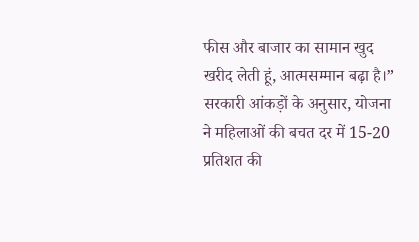फीस और बाजार का सामान खुद खरीद लेती हूं, आत्मसम्मान बढ़ा है।” सरकारी आंकड़ों के अनुसार, योजना ने महिलाओं की बचत दर में 15-20 प्रतिशत की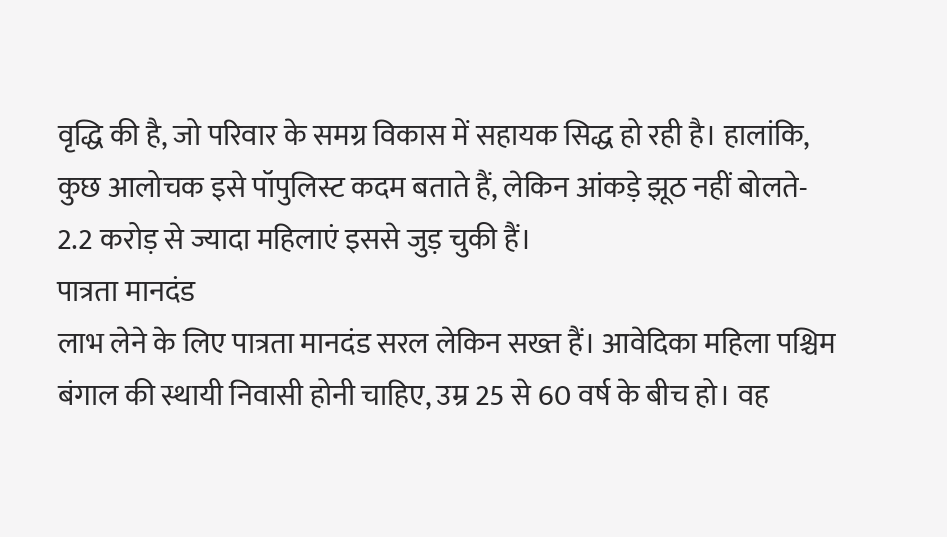वृद्धि की है, जो परिवार के समग्र विकास में सहायक सिद्ध हो रही है। हालांकि, कुछ आलोचक इसे पॉपुलिस्ट कदम बताते हैं, लेकिन आंकड़े झूठ नहीं बोलते- 2.2 करोड़ से ज्यादा महिलाएं इससे जुड़ चुकी हैं।
पात्रता मानदंड
लाभ लेने के लिए पात्रता मानदंड सरल लेकिन सख्त हैं। आवेदिका महिला पश्चिम बंगाल की स्थायी निवासी होनी चाहिए, उम्र 25 से 60 वर्ष के बीच हो। वह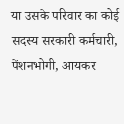या उसके परिवार का कोई सदस्य सरकारी कर्मचारी, पेंशनभोगी, आयकर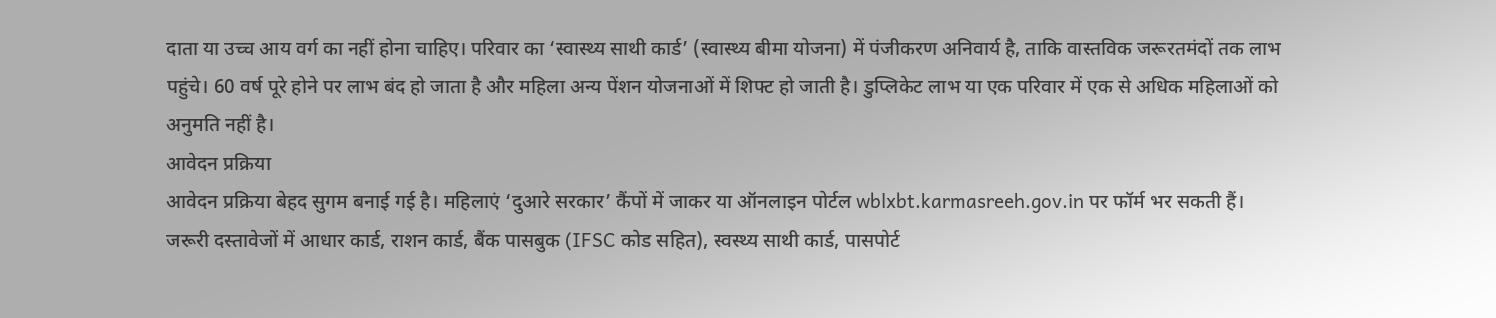दाता या उच्च आय वर्ग का नहीं होना चाहिए। परिवार का ‘स्वास्थ्य साथी कार्ड’ (स्वास्थ्य बीमा योजना) में पंजीकरण अनिवार्य है, ताकि वास्तविक जरूरतमंदों तक लाभ पहुंचे। 60 वर्ष पूरे होने पर लाभ बंद हो जाता है और महिला अन्य पेंशन योजनाओं में शिफ्ट हो जाती है। डुप्लिकेट लाभ या एक परिवार में एक से अधिक महिलाओं को अनुमति नहीं है।
आवेदन प्रक्रिया
आवेदन प्रक्रिया बेहद सुगम बनाई गई है। महिलाएं ‘दुआरे सरकार’ कैंपों में जाकर या ऑनलाइन पोर्टल wblxbt.karmasreeh.gov.in पर फॉर्म भर सकती हैं। जरूरी दस्तावेजों में आधार कार्ड, राशन कार्ड, बैंक पासबुक (IFSC कोड सहित), स्वस्थ्य साथी कार्ड, पासपोर्ट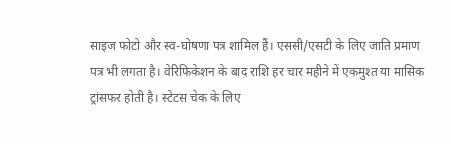साइज फोटो और स्व-घोषणा पत्र शामिल हैं। एससी/एसटी के लिए जाति प्रमाण पत्र भी लगता है। वेरिफिकेशन के बाद राशि हर चार महीने में एकमुश्त या मासिक ट्रांसफर होती है। स्टेटस चेक के लिए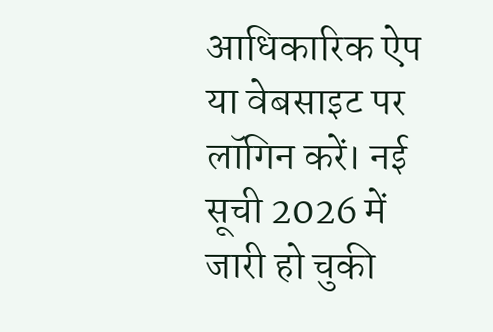आधिकारिक ऐप या वेबसाइट पर लॉगिन करें। नई सूची 2026 में जारी हो चुकी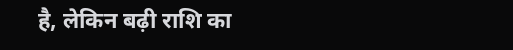है, लेकिन बढ़ी राशि का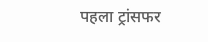पहला ट्रांसफर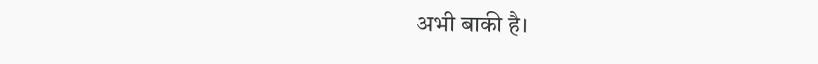अभी बाकी है।